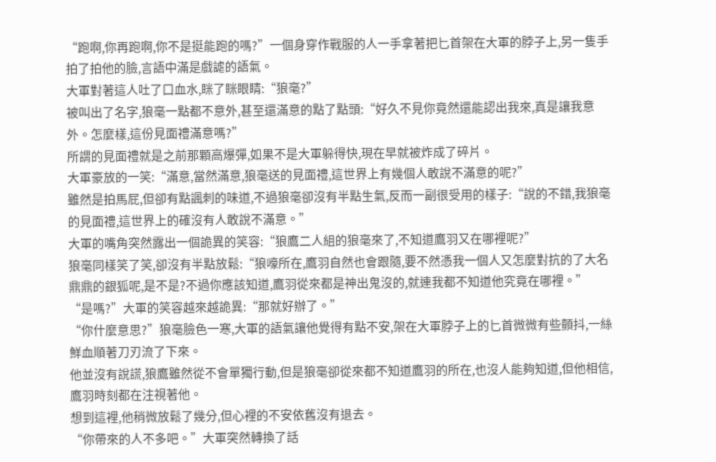“跑啊,你再跑啊,你不是挺能跑的嗎?”一個身穿作戰服的人一手拿著把匕首架在大軍的脖子上,另一隻手拍了拍他的臉,言語中滿是戲謔的語氣。
大軍對著這人吐了口血水,眯了眯眼睛:“狼毫?”
被叫出了名字,狼毫一點都不意外,甚至還滿意的點了點頭:“好久不見你竟然還能認出我來,真是讓我意外。怎麼樣,這份見面禮滿意嗎?”
所謂的見面禮就是之前那顆高爆彈,如果不是大軍躲得快,現在早就被炸成了碎片。
大軍豪放的一笑:“滿意,當然滿意,狼毫送的見面禮,這世界上有幾個人敢說不滿意的呢?”
雖然是拍馬屁,但卻有點諷刺的味道,不過狼毫卻沒有半點生氣,反而一副很受用的樣子:“說的不錯,我狼毫的見面禮,這世界上的確沒有人敢說不滿意。”
大軍的嘴角突然露出一個詭異的笑容:“狼鷹二人組的狼毫來了,不知道鷹羽又在哪裡呢?”
狼毫同樣笑了笑,卻沒有半點放鬆:“狼嚎所在,鷹羽自然也會跟隨,要不然憑我一個人又怎麼對抗的了大名鼎鼎的銀狐呢,是不是?不過你應該知道,鷹羽從來都是神出鬼沒的,就連我都不知道他究竟在哪裡。”
“是嗎?”大軍的笑容越來越詭異:“那就好辦了。”
“你什麼意思?”狼毫臉色一寒,大軍的語氣讓他覺得有點不安,架在大軍脖子上的匕首微微有些顫抖,一絲鮮血順著刀刃流了下來。
他並沒有說謊,狼鷹雖然從不會單獨行動,但是狼毫卻從來都不知道鷹羽的所在,也沒人能夠知道,但他相信,鷹羽時刻都在注視著他。
想到這裡,他稍微放鬆了幾分,但心裡的不安依舊沒有退去。
“你帶來的人不多吧。”大軍突然轉換了話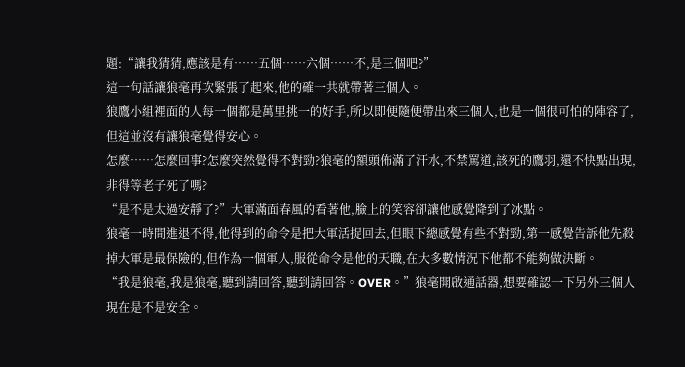題:“讓我猜猜,應該是有……五個……六個……不,是三個吧?”
這一句話讓狼毫再次緊張了起來,他的確一共就帶著三個人。
狼鷹小組裡面的人每一個都是萬里挑一的好手,所以即便隨便帶出來三個人,也是一個很可怕的陣容了,但這並沒有讓狼毫覺得安心。
怎麼……怎麼回事?怎麼突然覺得不對勁?狼毫的額頭佈滿了汗水,不禁罵道,該死的鷹羽,還不快點出現,非得等老子死了嗎?
“是不是太過安靜了?”大軍滿面春風的看著他,臉上的笑容卻讓他感覺降到了冰點。
狼毫一時間進退不得,他得到的命令是把大軍活捉回去,但眼下總感覺有些不對勁,第一感覺告訴他先殺掉大軍是最保險的,但作為一個軍人,服從命令是他的天職,在大多數情況下他都不能夠做決斷。
“我是狼毫,我是狼毫,聽到請回答,聽到請回答。OVER。”狼毫開啟通話器,想要確認一下另外三個人現在是不是安全。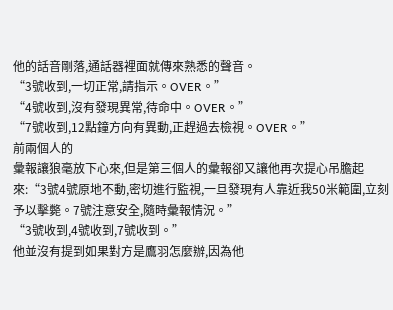他的話音剛落,通話器裡面就傳來熟悉的聲音。
“3號收到,一切正常,請指示。OVER。”
“4號收到,沒有發現異常,待命中。OVER。”
“7號收到,12點鐘方向有異動,正趕過去檢視。OVER。”
前兩個人的
彙報讓狼毫放下心來,但是第三個人的彙報卻又讓他再次提心吊膽起來:“3號4號原地不動,密切進行監視,一旦發現有人靠近我50米範圍,立刻予以擊斃。7號注意安全,隨時彙報情況。”
“3號收到,4號收到,7號收到。”
他並沒有提到如果對方是鷹羽怎麼辦,因為他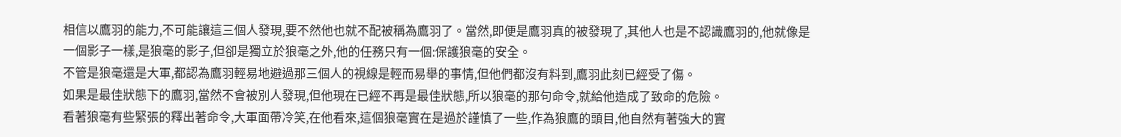相信以鷹羽的能力,不可能讓這三個人發現,要不然他也就不配被稱為鷹羽了。當然,即便是鷹羽真的被發現了,其他人也是不認識鷹羽的,他就像是一個影子一樣,是狼毫的影子,但卻是獨立於狼毫之外,他的任務只有一個:保護狼毫的安全。
不管是狼毫還是大軍,都認為鷹羽輕易地避過那三個人的視線是輕而易舉的事情,但他們都沒有料到,鷹羽此刻已經受了傷。
如果是最佳狀態下的鷹羽,當然不會被別人發現,但他現在已經不再是最佳狀態,所以狼毫的那句命令,就給他造成了致命的危險。
看著狼毫有些緊張的釋出著命令,大軍面帶冷笑,在他看來,這個狼毫實在是過於謹慎了一些,作為狼鷹的頭目,他自然有著強大的實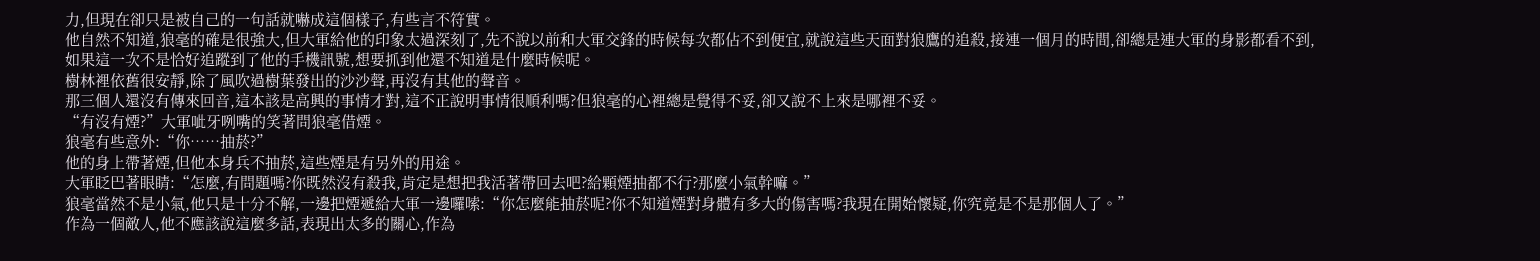力,但現在卻只是被自己的一句話就嚇成這個樣子,有些言不符實。
他自然不知道,狼毫的確是很強大,但大軍給他的印象太過深刻了,先不說以前和大軍交鋒的時候每次都佔不到便宜,就說這些天面對狼鷹的追殺,接連一個月的時間,卻總是連大軍的身影都看不到,如果這一次不是恰好追蹤到了他的手機訊號,想要抓到他還不知道是什麼時候呢。
樹林裡依舊很安靜,除了風吹過樹葉發出的沙沙聲,再沒有其他的聲音。
那三個人還沒有傳來回音,這本該是高興的事情才對,這不正說明事情很順利嗎?但狼毫的心裡總是覺得不妥,卻又說不上來是哪裡不妥。
“有沒有煙?”大軍呲牙咧嘴的笑著問狼毫借煙。
狼毫有些意外:“你……抽菸?”
他的身上帶著煙,但他本身兵不抽菸,這些煙是有另外的用途。
大軍眨巴著眼睛:“怎麼,有問題嗎?你既然沒有殺我,肯定是想把我活著帶回去吧?給顆煙抽都不行?那麼小氣幹嘛。”
狼毫當然不是小氣,他只是十分不解,一邊把煙遞給大軍一邊囉嗦:“你怎麼能抽菸呢?你不知道煙對身體有多大的傷害嗎?我現在開始懷疑,你究竟是不是那個人了。”
作為一個敵人,他不應該說這麼多話,表現出太多的關心,作為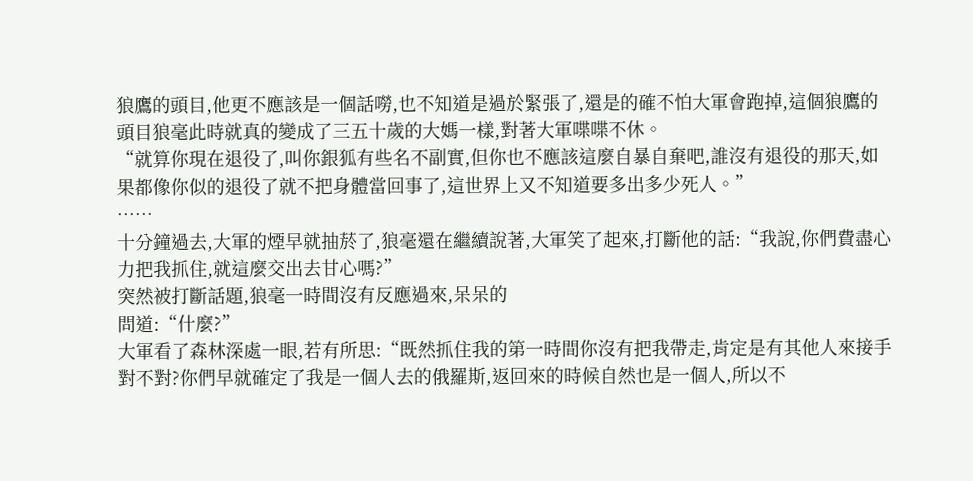狼鷹的頭目,他更不應該是一個話嘮,也不知道是過於緊張了,還是的確不怕大軍會跑掉,這個狼鷹的頭目狼毫此時就真的變成了三五十歲的大媽一樣,對著大軍喋喋不休。
“就算你現在退役了,叫你銀狐有些名不副實,但你也不應該這麼自暴自棄吧,誰沒有退役的那天,如果都像你似的退役了就不把身體當回事了,這世界上又不知道要多出多少死人。”
……
十分鐘過去,大軍的煙早就抽菸了,狼毫還在繼續說著,大軍笑了起來,打斷他的話:“我說,你們費盡心力把我抓住,就這麼交出去甘心嗎?”
突然被打斷話題,狼毫一時間沒有反應過來,呆呆的
問道:“什麼?”
大軍看了森林深處一眼,若有所思:“既然抓住我的第一時間你沒有把我帶走,肯定是有其他人來接手對不對?你們早就確定了我是一個人去的俄羅斯,返回來的時候自然也是一個人,所以不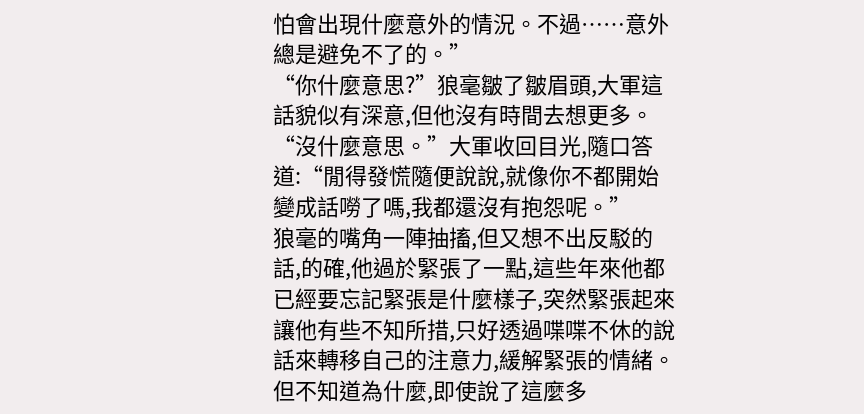怕會出現什麼意外的情況。不過……意外總是避免不了的。”
“你什麼意思?”狼毫皺了皺眉頭,大軍這話貌似有深意,但他沒有時間去想更多。
“沒什麼意思。”大軍收回目光,隨口答道:“閒得發慌隨便說說,就像你不都開始變成話嘮了嗎,我都還沒有抱怨呢。”
狼毫的嘴角一陣抽搐,但又想不出反駁的話,的確,他過於緊張了一點,這些年來他都已經要忘記緊張是什麼樣子,突然緊張起來讓他有些不知所措,只好透過喋喋不休的說話來轉移自己的注意力,緩解緊張的情緒。
但不知道為什麼,即使說了這麼多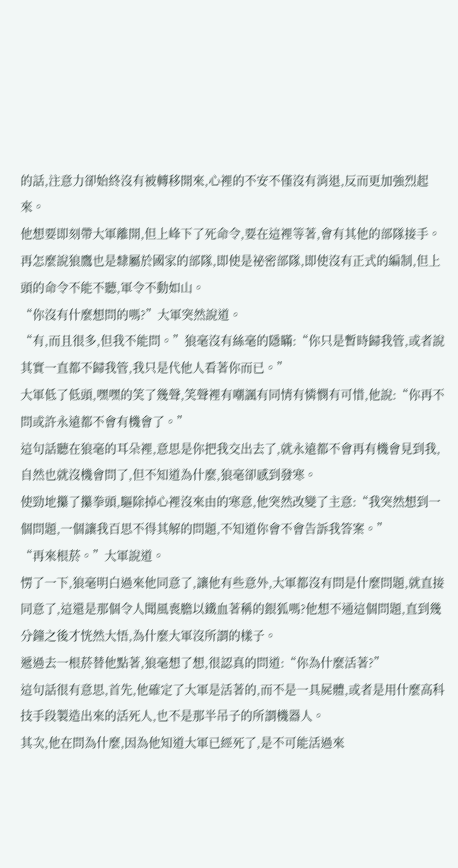的話,注意力卻始終沒有被轉移開來,心裡的不安不僅沒有消退,反而更加強烈起來。
他想要即刻帶大軍離開,但上峰下了死命令,要在這裡等著,會有其他的部隊接手。
再怎麼說狼鷹也是隸屬於國家的部隊,即使是祕密部隊,即使沒有正式的編制,但上頭的命令不能不聽,軍令不動如山。
“你沒有什麼想問的嗎?”大軍突然說道。
“有,而且很多,但我不能問。”狼毫沒有絲毫的隱瞞:“你只是暫時歸我管,或者說其實一直都不歸我管,我只是代他人看著你而已。”
大軍低了低頭,嘿嘿的笑了幾聲,笑聲裡有嘲諷有同情有憐憫有可惜,他說:“你再不問或許永遠都不會有機會了。”
這句話聽在狼毫的耳朵裡,意思是你把我交出去了,就永遠都不會再有機會見到我,自然也就沒機會問了,但不知道為什麼,狼毫卻感到發寒。
使勁地攥了攥拳頭,驅除掉心裡沒來由的寒意,他突然改變了主意:“我突然想到一個問題,一個讓我百思不得其解的問題,不知道你會不會告訴我答案。”
“再來根菸。”大軍說道。
愣了一下,狼毫明白過來他同意了,讓他有些意外,大軍都沒有問是什麼問題,就直接同意了,這還是那個令人聞風喪膽以鐵血著稱的銀狐嗎?他想不通這個問題,直到幾分鐘之後才恍然大悟,為什麼大軍沒所謂的樣子。
遞過去一根菸替他點著,狼毫想了想,很認真的問道:“你為什麼活著?”
這句話很有意思,首先,他確定了大軍是活著的,而不是一具屍體,或者是用什麼高科技手段製造出來的活死人,也不是那半吊子的所謂機器人。
其次,他在問為什麼,因為他知道大軍已經死了,是不可能活過來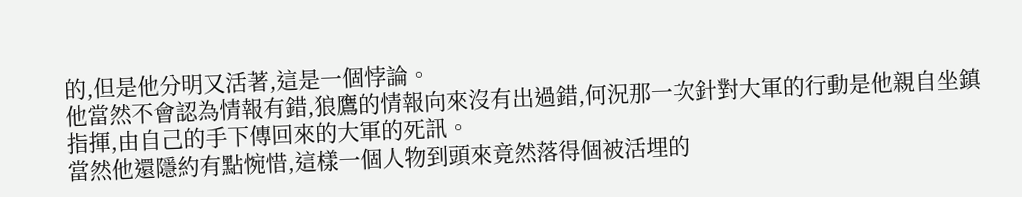的,但是他分明又活著,這是一個悖論。
他當然不會認為情報有錯,狼鷹的情報向來沒有出過錯,何況那一次針對大軍的行動是他親自坐鎮指揮,由自己的手下傳回來的大軍的死訊。
當然他還隱約有點惋惜,這樣一個人物到頭來竟然落得個被活埋的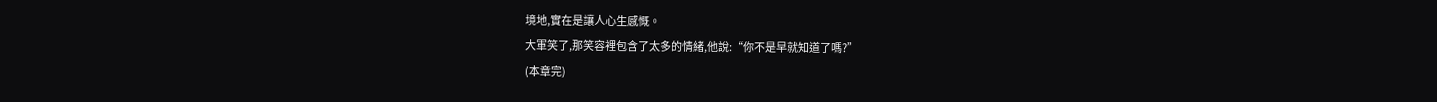境地,實在是讓人心生感慨。
大軍笑了,那笑容裡包含了太多的情緒,他說:“你不是早就知道了嗎?”
(本章完)